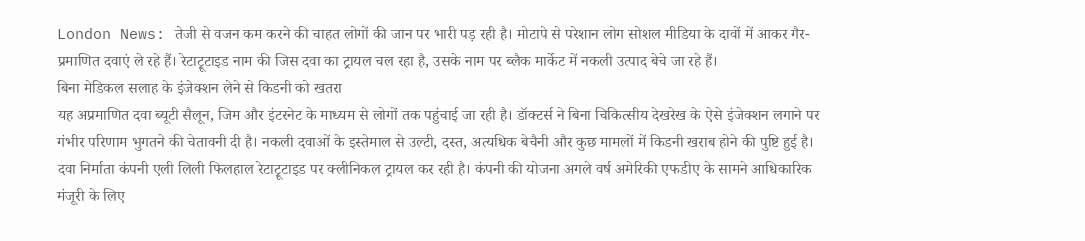London News: तेजी से वजन कम करने की चाहत लोगों की जान पर भारी पड़ रही है। मोटापे से परेशान लोग सोशल मीडिया के दावों में आकर गैर-प्रमाणित दवाएं ले रहे हैं। रेटाट्रूटाइड नाम की जिस दवा का ट्रायल चल रहा है, उसके नाम पर ब्लैक मार्केट में नकली उत्पाद बेचे जा रहे हैं।
बिना मेडिकल सलाह के इंजेक्शन लेने से किडनी को खतरा
यह अप्रमाणित दवा ब्यूटी सैलून, जिम और इंटरनेट के माध्यम से लोगों तक पहुंचाई जा रही है। डॉक्टर्स ने बिना चिकित्सीय देखरेख के ऐसे इंजेक्शन लगाने पर गंभीर परिणाम भुगतने की चेतावनी दी है। नकली दवाओं के इस्तेमाल से उल्टी, दस्त, अत्यधिक बेचैनी और कुछ मामलों में किडनी खराब होने की पुष्टि हुई है।
दवा निर्माता कंपनी एली लिली फिलहाल रेटाट्रूटाइड पर क्लीनिकल ट्रायल कर रही है। कंपनी की योजना अगले वर्ष अमेरिकी एफडीए के सामने आधिकारिक मंजूरी के लिए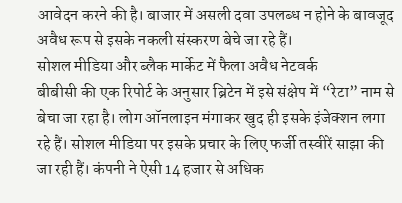आवेदन करने की है। बाजार में असली दवा उपलब्ध न होने के बावजूद अवैध रूप से इसके नकली संस्करण बेचे जा रहे हैं।
सोशल मीडिया और ब्लैक मार्केट में फैला अवैध नेटवर्क
बीबीसी की एक रिपोर्ट के अनुसार ब्रिटेन में इसे संक्षेप में “रेटा” नाम से बेचा जा रहा है। लोग ऑनलाइन मंगाकर खुद ही इसके इंजेक्शन लगा रहे हैं। सोशल मीडिया पर इसके प्रचार के लिए फर्जी तस्वीरें साझा की जा रही हैं। कंपनी ने ऐसी 14 हजार से अधिक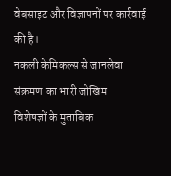वेबसाइट और विज्ञापनों पर कार्रवाई की है।
नकली केमिकल्स से जानलेवा संक्रमण का भारी जोखिम
विशेषज्ञों के मुताबिक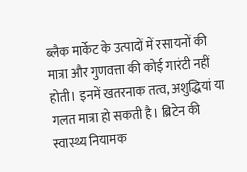ब्लैक मार्केट के उत्पादों में रसायनों की मात्रा और गुणवत्ता की कोई गारंटी नहीं होती। इनमें खतरनाक तत्व, अशुद्धियां या गलत मात्रा हो सकती है। ब्रिटेन की स्वास्थ्य नियामक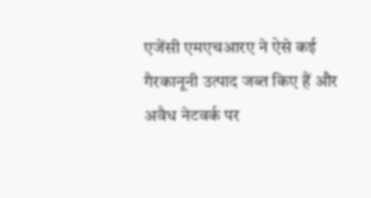एजेंसी एमएचआरए ने ऐसे कई गैरकानूनी उत्पाद जब्त किए हैं और अवैध नेटवर्क पर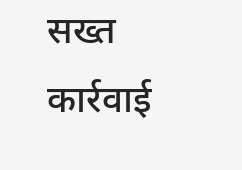सख्त कार्रवाई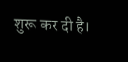शुरू कर दी है।